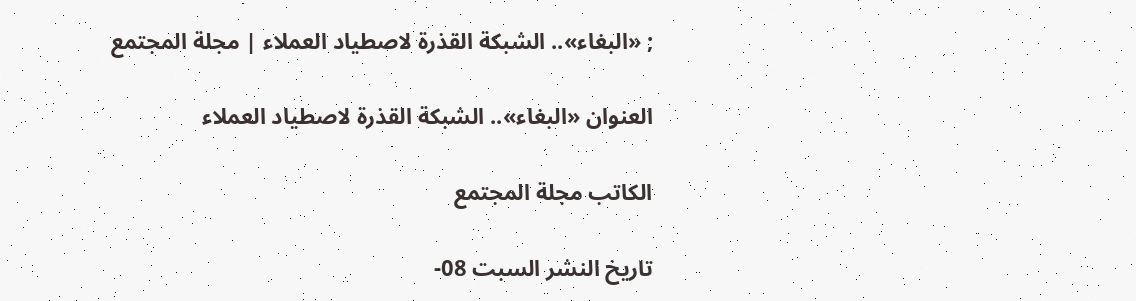; «البغاء».. الشبكة القذرة لاصطياد العملاء | مجلة المجتمع

العنوان «البغاء».. الشبكة القذرة لاصطياد العملاء

الكاتب مجلة المجتمع

تاريخ النشر السبت 08-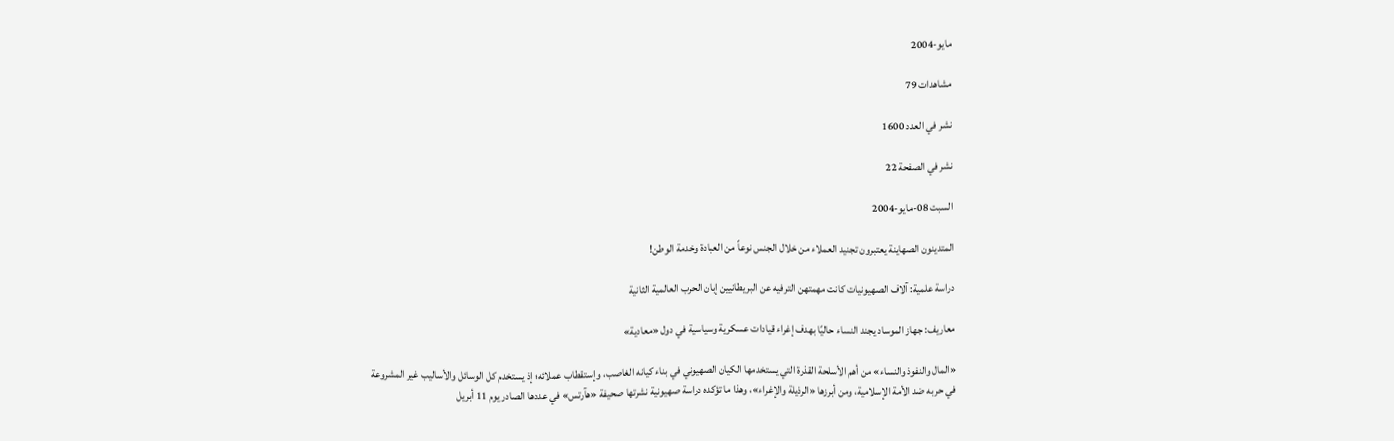مايو-2004

مشاهدات 79

نشر في العدد 1600

نشر في الصفحة 22

السبت 08-مايو-2004

المتدينون الصهاينة يعتبرون تجنيد العملاء من خلال الجنس نوعاً من العبادة وخدمة الوطن!

دراسة علمية: آلاف الصهيونيات كانت مهمتهن الترفيه عن البريطانيين إبان الحرب العالمية الثانية

معاريف: جهاز الموساد يجند النساء حاليًا بهدف إغراء قيادات عسكرية وسياسية في دول «معادية»

«المال والنفوذ والنساء» من أهم الأسلحة القذرة التي يستخدمها الكيان الصهيوني في بناء كيانه الغاصب، وإستقطاب عملائه؛ إذ يستخدم كل الوسائل والأساليب غير المشروعة في حربه ضد الأمة الإسلامية، ومن أبرزها «الرذيلة والإغراء»، وهذا ما تؤكده دراسة صهيونية نشرتها صحيفة «هآرتس» في عددها الصادر يوم 11 أبريل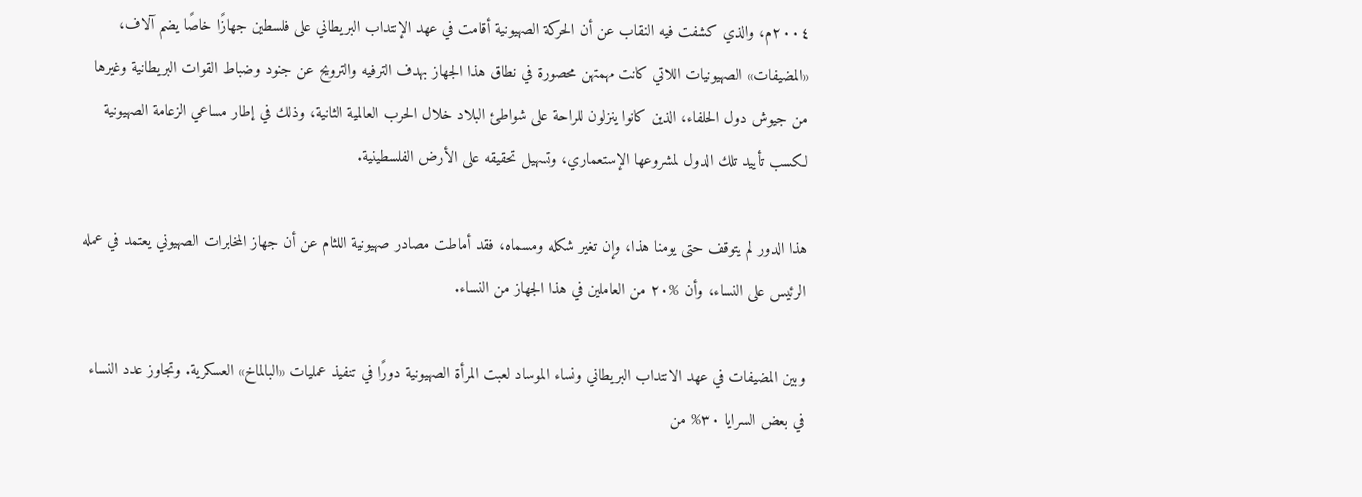٢٠٠٤م، والذي كشفت فيه النقاب عن أن الحركة الصهيونية أقامت في عهد الإنتداب البريطاني على فلسطين جهازًا خاصًا يضم آلاف، «المضيفات» الصهيونيات اللاتي كانت مهمتهن محصورة في نطاق هذا الجهاز بهدف الترفيه والترويح عن جنود وضباط القوات البريطانية وغيرها من جيوش دول الحلفاء، الذين كانوا ينزلون للراحة على شواطئ البلاد خلال الحرب العالمية الثانية، وذلك في إطار مساعي الزعامة الصهيونية لكسب تأييد تلك الدول لمشروعها الإستعماري، وتسهيل تحقيقه على الأرض الفلسطينية.

هذا الدور لم يتوقف حتى يومنا هذا، وإن تغير شكله ومسماه، فقد أماطت مصادر صهيونية اللثام عن أن جهاز المخابرات الصهيوني يعتمد في عمله الرئيس على النساء، وأن %۲۰ من العاملين في هذا الجهاز من النساء.

وبين المضيفات في عهد الانتداب البريطاني ونساء الموساد لعبت المرأة الصهيونية دورًا في تنفيذ عمليات «البالماخ» العسكرية. وتجاوز عدد النساء في بعض السرايا ٣٠% من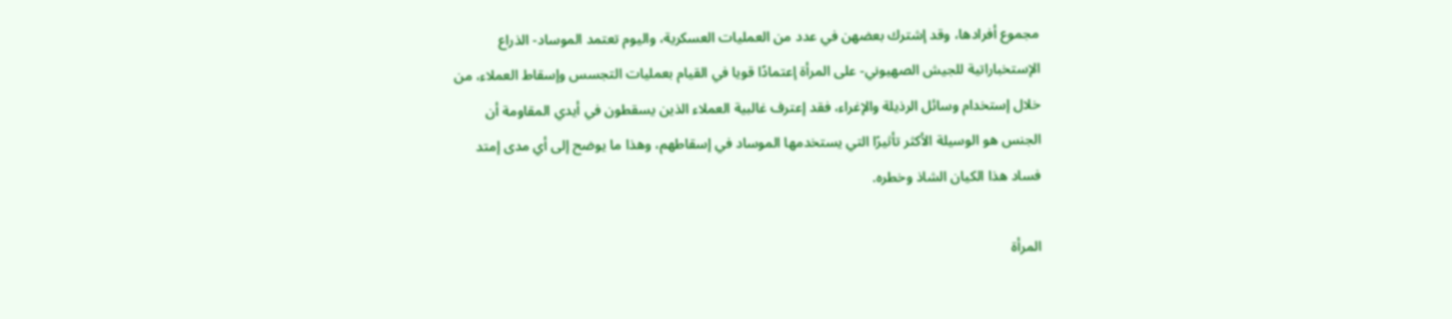مجموع أفرادها، وقد إشترك بعضهن في عدد من العمليات العسكرية، واليوم تعتمد الموساد- الذراع الإستخباراتية للجيش الصهيوني- على المرأة إعتمادًا قويا في القيام بعمليات التجسس وإسقاط العملاء، من خلال إستخدام وسائل الرذيلة والإغراء، فقد إعترف غالبية العملاء الذين يسقطون في أيدي المقاومة أن الجنس هو الوسيلة الأكثر تأثيرًا التي يستخدمها الموساد في إسقاطهم، وهذا ما يوضح إلى أي مدى إمتد فساد هذا الكيان الشاذ وخطره.

المرأة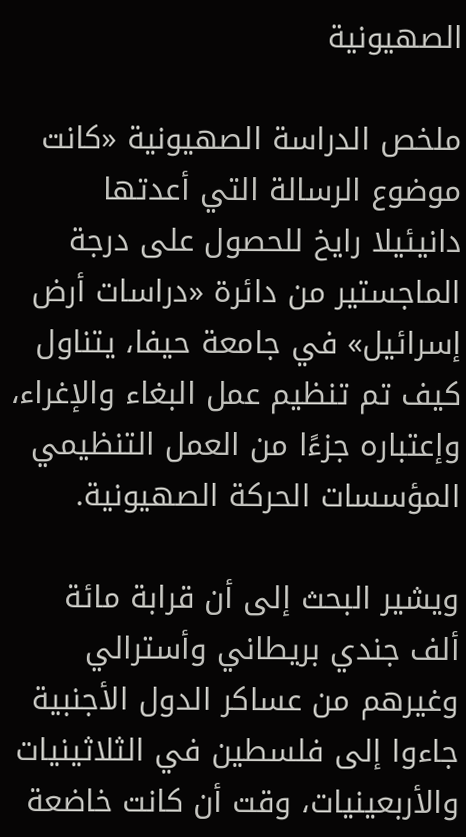الصهيونية

ملخص الدراسة الصهيونية «كانت موضوع الرسالة التي أعدتها دانيئيلا رايخ للحصول على درجة الماجستير من دائرة «دراسات أرض إسرائيل» في جامعة حيفا، يتناول كيف تم تنظيم عمل البغاء والإغراء، وإعتباره جزءًا من العمل التنظيمي المؤسسات الحركة الصهيونية.

ويشير البحث إلى أن قرابة مائة ألف جندي بريطاني وأسترالي وغيرهم من عساكر الدول الأجنبية جاءوا إلى فلسطين في الثلاثينيات والأربعينيات، وقت أن كانت خاضعة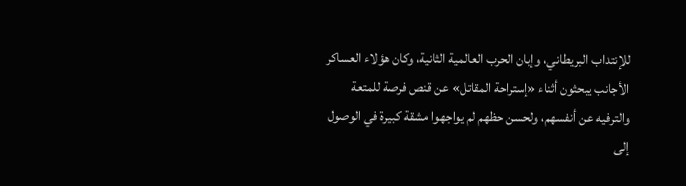للإنتداب البريطاني، وإبان الحرب العالمية الثانية، وكان هؤلاء العساكر الأجانب يبحثون أثناء «إستراحة المقاتل» عن قنص فرصة للمتعة والترفيه عن أنفسهم، ولحسن حظهم لم يواجهوا مشقة كبيرة في الوصول إلى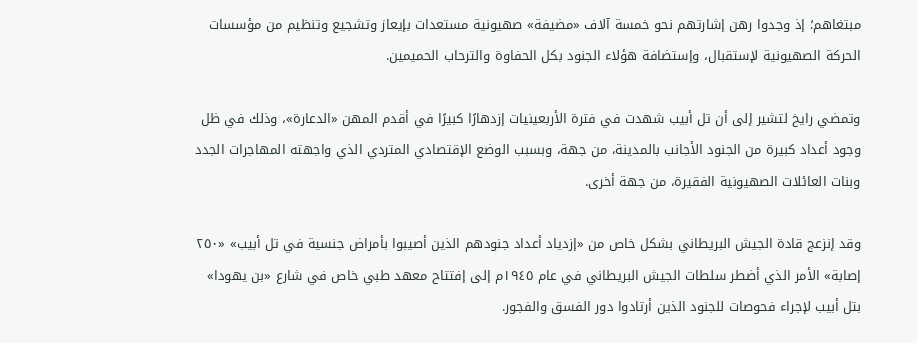مبتغاهم؛ إذ وجدوا رهن إشارتهم نحو خمسة آلاف «مضيفة» صهيونية مستعدات بإيعاز وتشجيع وتنظيم من مؤسسات الحركة الصهيونية لإستقبال، وإستضافة هؤلاء الجنود بكل الحفاوة والترحاب الحميمين.

وتمضي رايخ لتشير إلى أن تل أبيب شهدت في فترة الأربعينيات إزدهارًا كبيرًا في أقدم المهن «الدعارة»، وذلك في ظل وجود أعداد كبيرة من الجنود الأجانب بالمدينة، من جهة، وبسبب الوضع الإقتصادي المتردي الذي واجهته المهاجرات الجدد وبنات العائلات الصهيونية الفقيرة، من جهة أخرى.

وقد إنزعج قادة الجيش البريطاني بشكل خاص من «إزدياد أعداد جنودهم الذين أصيبوا بأمراض جنسية في تل أبيب» «٢٥٠ إصابة» الأمر الذي أضطر سلطات الجيش البريطاني في عام ١٩٤٥م إلى إفتتاح معهد طبي خاص في شارع «بن يهودا» بتل أبيب لإجراء فحوصات للجنود الذين أرتادوا دور الفسق والفجور.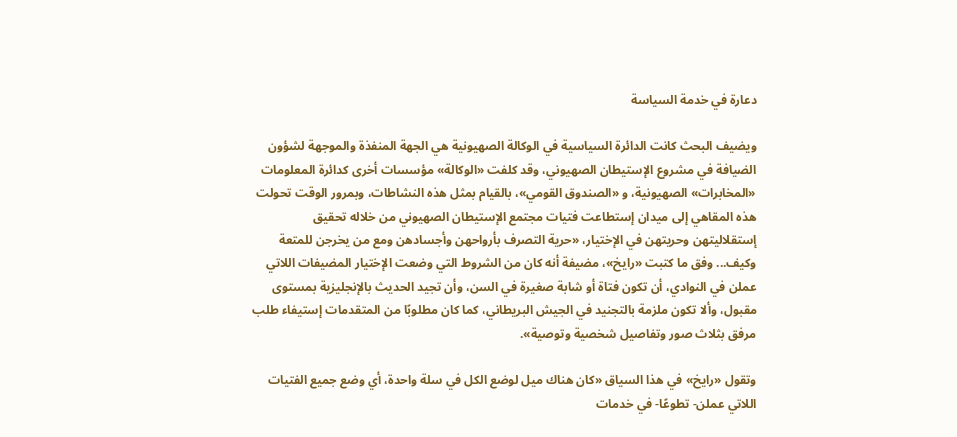دعارة في خدمة السياسة

ويضيف البحث كانت الدائرة السياسية في الوكالة الصهيونية هي الجهة المنفذة والموجهة لشؤون الضيافة في مشروع الإستيطان الصهيوني، وقد كلفت «الوكالة» مؤسسات أخرى كدائرة المعلومات «المخابرات» الصهيونية، و «الصندوق القومي»، بالقيام بمثل هذه النشاطات، وبمرور الوقت تحولت هذه المقاهي إلى ميدان إستطاعت فتيات مجتمع الإستيطان الصهيوني من خلاله تحقيق إستقلاليتهن وحريتهن في الإختيار، «حرية التصرف بأرواحهن وأجسادهن ومع من يخرجن للمتعة وكيف... وفق ما كتبت «رايخ»، مضيفة أنه كان من الشروط التي وضعت الإختيار المضيفات اللاتي عملن في النوادي، أن تكون فتاة أو شابة صغيرة في السن، وأن تجيد الحديث بالإنجليزية بمستوى مقبول، وألا تكون ملزمة بالتجنيد في الجيش البريطاني، كما كان مطلوبًا من المتقدمات إستيفاء طلب مرفق بثلاث صور وتفاصيل شخصية وتوصية».

وتقول «رايخ» في هذا السياق «كان هناك ميل لوضع الكل في سلة واحدة، أي وضع جميع الفتيات اللاتي عملن- تطوعًا- في خدمات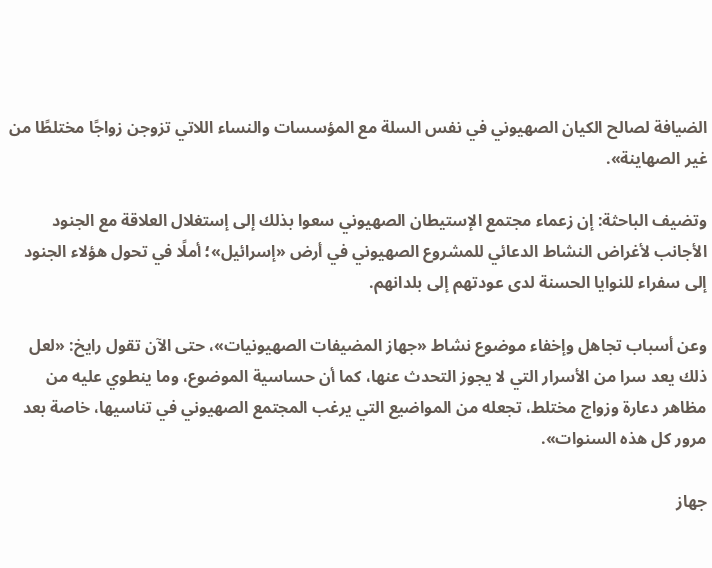الضيافة لصالح الكيان الصهيوني في نفس السلة مع المؤسسات والنساء اللاتي تزوجن زواجًا مختلطًا من غير الصهاينة».

وتضيف الباحثة: إن زعماء مجتمع الإستيطان الصهيوني سعوا بذلك إلى إستغلال العلاقة مع الجنود الأجانب لأغراض النشاط الدعائي للمشروع الصهيوني في أرض «إسرائيل»؛ أملًا في تحول هؤلاء الجنود إلى سفراء للنوايا الحسنة لدى عودتهم إلى بلدانهم.

وعن أسباب تجاهل وإخفاء موضوع نشاط «جهاز المضيفات الصهيونيات»، حتى الآن تقول رايخ: «لعل ذلك يعد سرا من الأسرار التي لا يجوز التحدث عنها، كما أن حساسية الموضوع، وما ينطوي عليه من مظاهر دعارة وزواج مختلط، تجعله من المواضيع التي يرغب المجتمع الصهيوني في تناسيها، خاصة بعد مرور كل هذه السنوات».

جهاز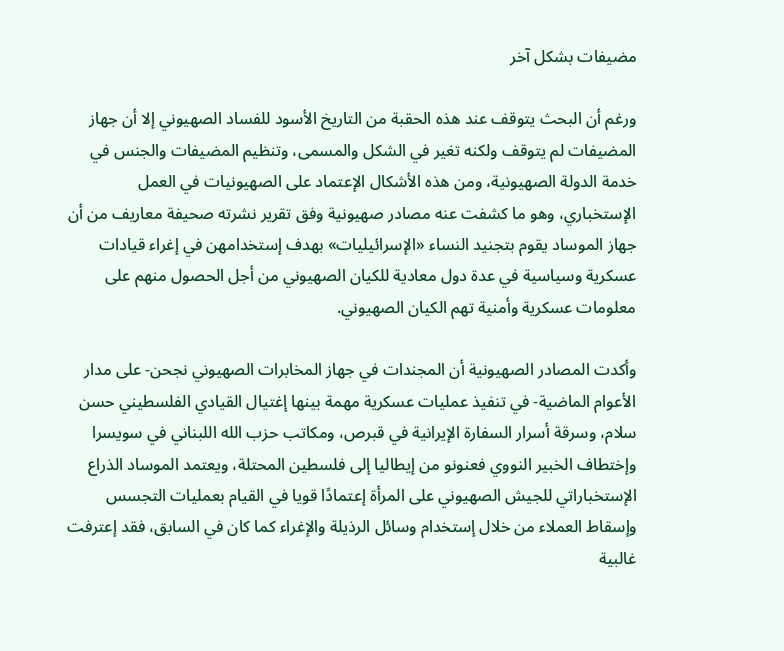مضيفات بشكل آخر

ورغم أن البحث يتوقف عند هذه الحقبة من التاريخ الأسود للفساد الصهيوني إلا أن جهاز المضيفات لم يتوقف ولكنه تغير في الشكل والمسمى، وتنظيم المضيفات والجنس في خدمة الدولة الصهيونية، ومن هذه الأشكال الإعتماد على الصهيونيات في العمل الإستخباري، وهو ما كشفت عنه مصادر صهيونية وفق تقرير نشرته صحيفة معاريف من أن جهاز الموساد يقوم بتجنيد النساء «الإسرائيليات» بهدف إستخدامهن في إغراء قيادات عسكرية وسياسية في عدة دول معادية للكيان الصهيوني من أجل الحصول منهم على معلومات عسكرية وأمنية تهم الكيان الصهيوني.

وأكدت المصادر الصهيونية أن المجندات في جهاز المخابرات الصهيوني نجحن- على مدار الأعوام الماضية- في تنفيذ عمليات عسكرية مهمة بينها إغتيال القيادي الفلسطيني حسن سلام، وسرقة أسرار السفارة الإيرانية في قبرص، ومكاتب حزب الله اللبناني في سويسرا وإختطاف الخبير النووي فعنونو من إيطاليا إلى فلسطين المحتلة، ويعتمد الموساد الذراع الإستخباراتي للجيش الصهيوني على المرأة إعتمادًا قويا في القيام بعمليات التجسس وإسقاط العملاء من خلال إستخدام وسائل الرذيلة والإغراء كما كان في السابق، فقد إعترفت غالبية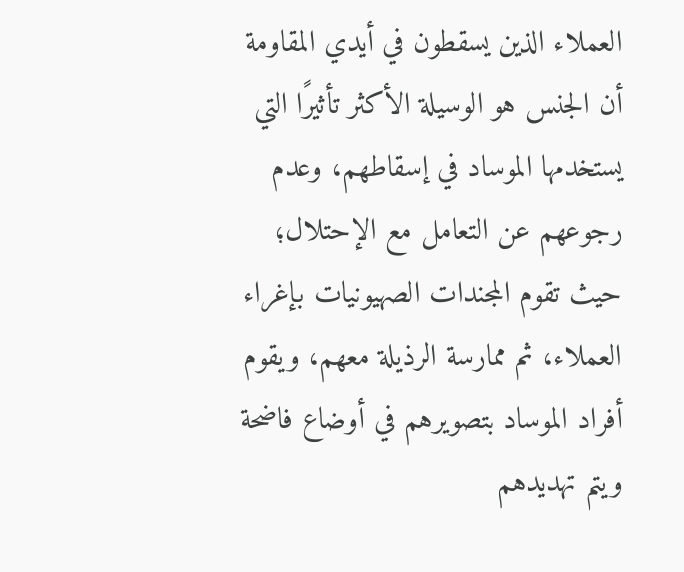العملاء الذين يسقطون في أيدي المقاومة أن الجنس هو الوسيلة الأكثر تأثيرًا التي يستخدمها الموساد في إسقاطهم، وعدم رجوعهم عن التعامل مع الإحتلال؛ حيث تقوم المجندات الصهيونيات بإغراء العملاء، ثم ممارسة الرذيلة معهم، ويقوم أفراد الموساد بتصويرهم في أوضاع فاضحة ويتم تهديدهم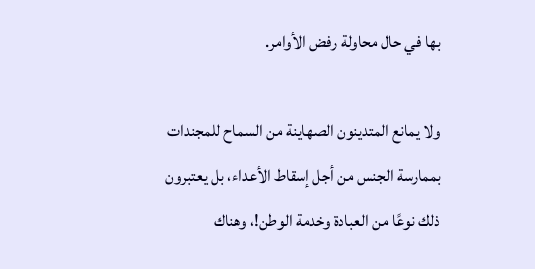بها في حال محاولة رفض الأوامر.

ولا يمانع المتدينون الصهاينة من السماح للمجندات بممارسة الجنس من أجل إسقاط الأعداء، بل يعتبرون ذلك نوعًا من العبادة وخدمة الوطن!، وهناك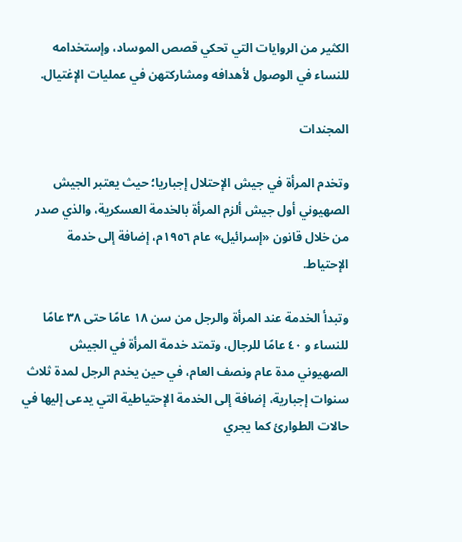الكثير من الروايات التي تحكي قصص الموساد، وإستخدامه للنساء في الوصول لأهدافه ومشاركتهن في عمليات الإغتيال.

المجندات

وتخدم المرأة في جيش الإحتلال إجباريا؛ حيث يعتبر الجيش الصهيوني أول جيش ألزم المرأة بالخدمة العسكرية، والذي صدر من خلال قانون «إسرائيل» عام ١٩٥٦م، إضافة إلى خدمة الإحتياط.

وتبدأ الخدمة عند المرأة والرجل من سن ١٨ عامًا حتى ٣٨ عامًا للنساء و ٤٠ عامًا للرجال، وتمتد خدمة المرأة في الجيش الصهيوني مدة عام ونصف العام، في حين يخدم الرجل لمدة ثلاث سنوات إجبارية، إضافة إلى الخدمة الإحتياطية التي يدعى إليها في حالات الطوارئ كما يجري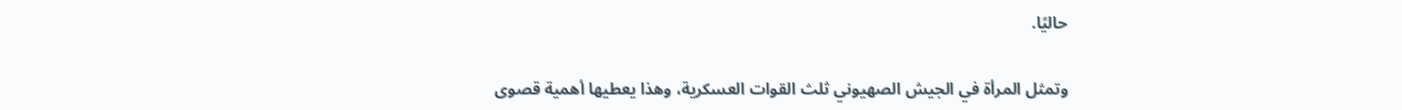حاليًا.

وتمثل المرأة في الجيش الصهيوني ثلث القوات العسكرية، وهذا يعطيها أهمية قصوى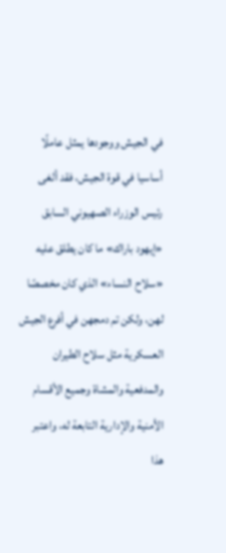في الجيش ووجودها يمثل عاملًا أساسيا في قوة الجيش، فقد ألغى رئيس الوزراء الصهيوني السابق «إيهود باراك» ما كان يطلق عليه «سلاح النساء» الذي كان مخصصًا لهن، ولكن تم دمجهن في أفرع الجيش العسكرية مثل سلاح الطيران والمدفعية والمشاة وجميع الأقسام الأمنية والإدارية التابعة له، واعتبر هذا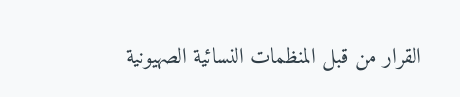القرار من قبل المنظمات النسائية الصهيونية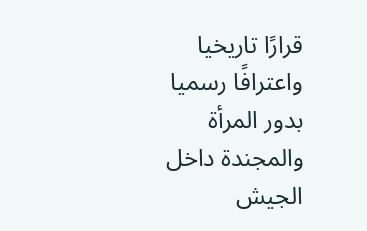قرارًا تاريخيا واعترافًا رسميا بدور المرأة والمجندة داخل الجيش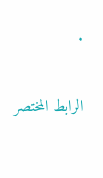.

الرابط المختصر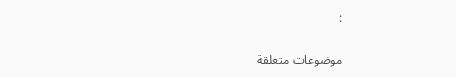:

موضوعات متعلقة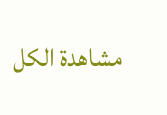مشاهدة الكل